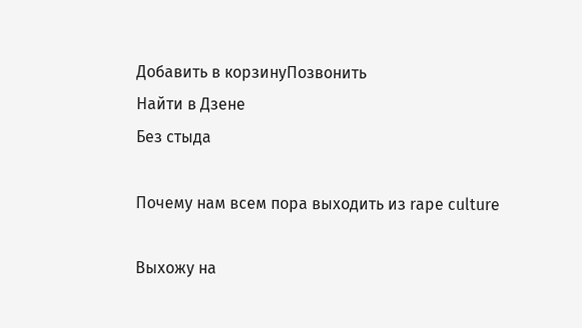Добавить в корзинуПозвонить
Найти в Дзене
Без стыда

Почему нам всем пора выходить из rape culture

Выхожу на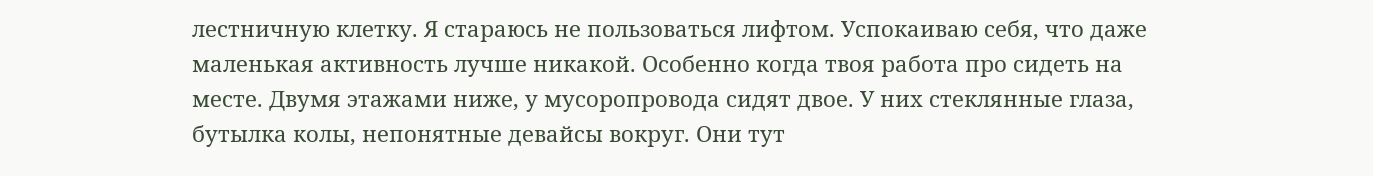лестничную клетку. Я стараюсь не пользоваться лифтом. Успокаиваю себя, что даже маленькая активность лучше никакой. Особенно когда твоя работа про сидеть на месте. Двумя этажами ниже, у мусоропровода сидят двое. У них стеклянные глаза, бутылка колы, непонятные девайсы вокруг. Они тут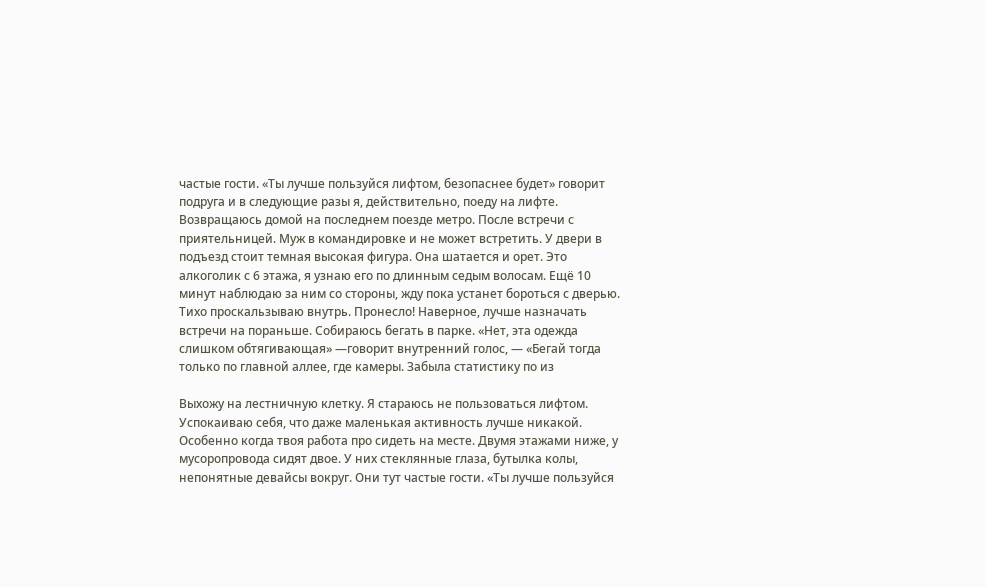частые гости. «Ты лучше пользуйся лифтом, безопаснее будет» говорит подруга и в следующие разы я, действительно, поеду на лифте. Возвращаюсь домой на последнем поезде метро. После встречи с приятельницей. Муж в командировке и не может встретить. У двери в подъезд стоит темная высокая фигура. Она шатается и орет. Это алкоголик с 6 этажа, я узнаю его по длинным седым волосам. Ещё 10 минут наблюдаю за ним со стороны, жду пока устанет бороться с дверью. Тихо проскальзываю внутрь. Пронесло! Наверное, лучше назначать встречи на пораньше. Собираюсь бегать в парке. «Нет, эта одежда слишком обтягивающая» —говорит внутренний голос, — «Бегай тогда только по главной аллее, где камеры. Забыла статистику по из

Выхожу на лестничную клетку. Я стараюсь не пользоваться лифтом. Успокаиваю себя, что даже маленькая активность лучше никакой. Особенно когда твоя работа про сидеть на месте. Двумя этажами ниже, у мусоропровода сидят двое. У них стеклянные глаза, бутылка колы, непонятные девайсы вокруг. Они тут частые гости. «Ты лучше пользуйся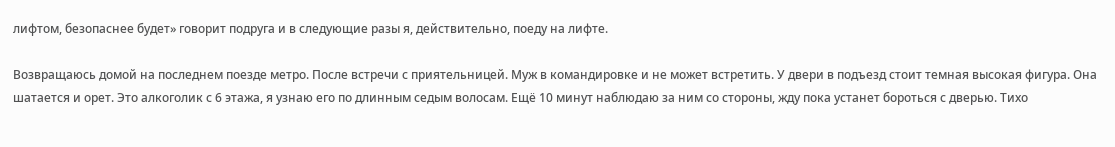лифтом, безопаснее будет» говорит подруга и в следующие разы я, действительно, поеду на лифте.

Возвращаюсь домой на последнем поезде метро. После встречи с приятельницей. Муж в командировке и не может встретить. У двери в подъезд стоит темная высокая фигура. Она шатается и орет. Это алкоголик с 6 этажа, я узнаю его по длинным седым волосам. Ещё 10 минут наблюдаю за ним со стороны, жду пока устанет бороться с дверью. Тихо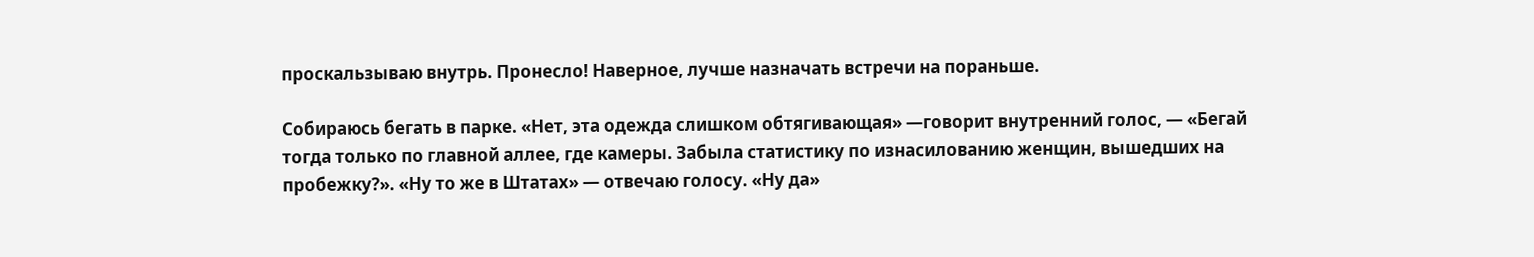проскальзываю внутрь. Пронесло! Наверное, лучше назначать встречи на пораньше.

Собираюсь бегать в парке. «Нет, эта одежда слишком обтягивающая» —говорит внутренний голос, — «Бегай тогда только по главной аллее, где камеры. Забыла статистику по изнасилованию женщин, вышедших на пробежку?». «Ну то же в Штатах» — отвечаю голосу. «Ну да»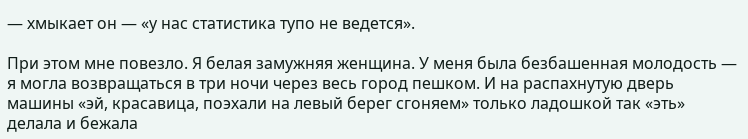— хмыкает он — «у нас статистика тупо не ведется».

При этом мне повезло. Я белая замужняя женщина. У меня была безбашенная молодость — я могла возвращаться в три ночи через весь город пешком. И на распахнутую дверь машины «эй, красавица, поэхали на левый берег сгоняем» только ладошкой так «эть» делала и бежала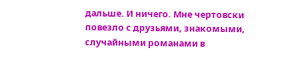дальше. И ничего. Мне чертовски повезло с друзьями, знакомыми, случайными романами в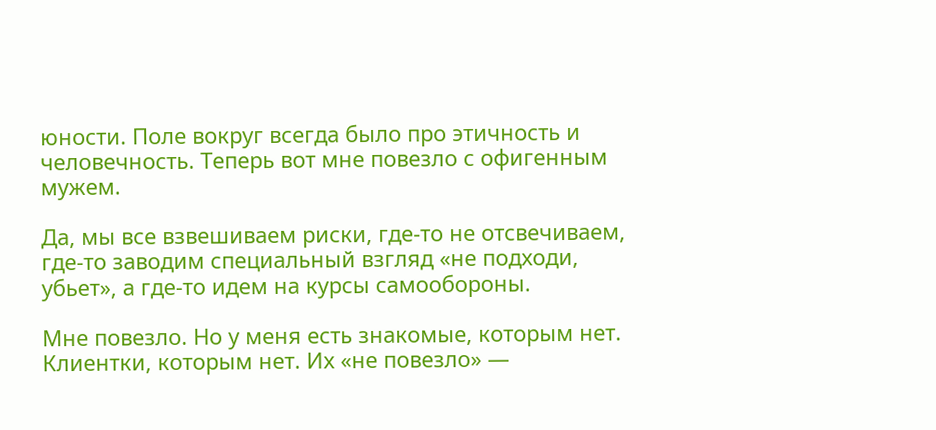юности. Поле вокруг всегда было про этичность и человечность. Теперь вот мне повезло с офигенным мужем.

Да, мы все взвешиваем риски, где-то не отсвечиваем, где-то заводим специальный взгляд «не подходи, убьет», а где-то идем на курсы самообороны.

Мне повезло. Но у меня есть знакомые, которым нет. Клиентки, которым нет. Их «не повезло» —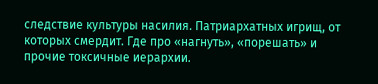следствие культуры насилия. Патриархатных игрищ, от которых смердит. Где про «нагнуть», «порешать» и прочие токсичные иерархии.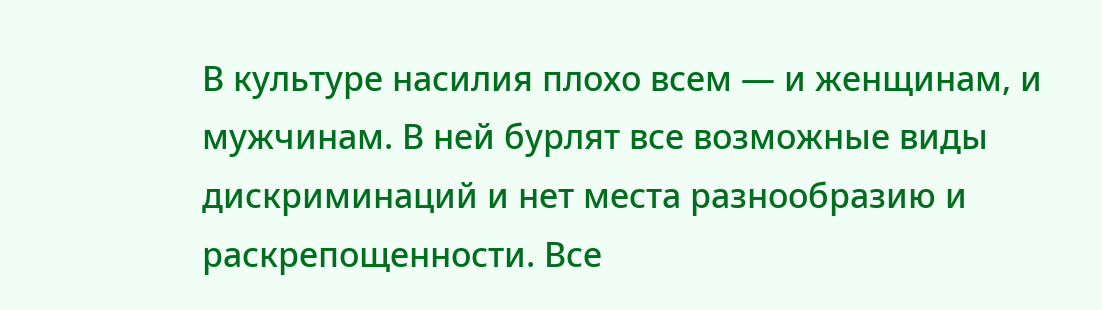В культуре насилия плохо всем — и женщинам, и мужчинам. В ней бурлят все возможные виды дискриминаций и нет места разнообразию и раскрепощенности. Все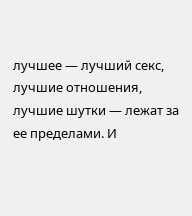лучшее — лучший секс, лучшие отношения, лучшие шутки — лежат за ее пределами. И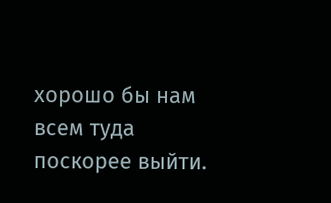хорошо бы нам всем туда поскорее выйти.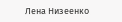Лена Низеенко